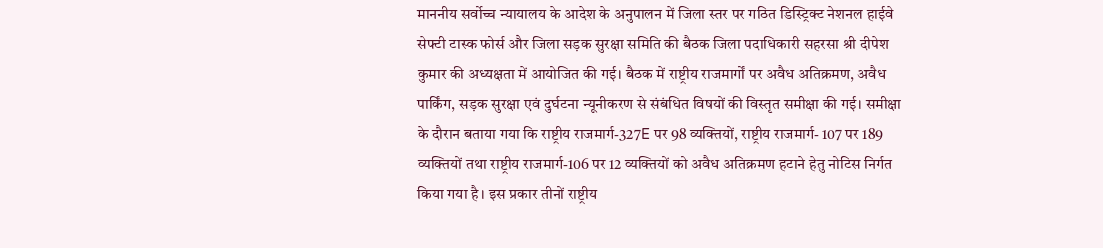माननीय सर्वोच्च न्यायालय के आदेश के अनुपालन में जिला स्तर पर गठित डिस्ट्रिक्ट नेशनल हाईवे सेफ्टी टास्क फोर्स और जिला सड़क सुरक्षा समिति की बैठक जिला पदाधिकारी सहरसा श्री दीपेश कुमार की अध्यक्षता में आयोजित की गई। बैठक में राष्ट्रीय राजमार्गों पर अवैध अतिक्रमण, अवैध पार्किंग, सड़क सुरक्षा एवं दुर्घटना न्यूनीकरण से संबंधित विषयों की विस्तृत समीक्षा की गई। समीक्षा के दौरान बताया गया कि राष्ट्रीय राजमार्ग-327E पर 98 व्यक्तियों, राष्ट्रीय राजमार्ग- 107 पर 189 व्यक्तियों तथा राष्ट्रीय राजमार्ग-106 पर 12 व्यक्तियों को अवैध अतिक्रमण हटाने हेतु नोटिस निर्गत किया गया है। इस प्रकार तीनों राष्ट्रीय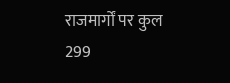राजमार्गों पर कुल 299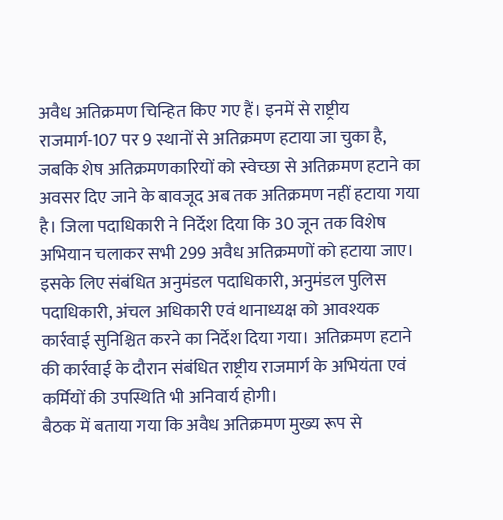अवैध अतिक्रमण चिन्हित किए गए हैं। इनमें से राष्ट्रीय राजमार्ग-107 पर 9 स्थानों से अतिक्रमण हटाया जा चुका है, जबकि शेष अतिक्रमणकारियों को स्वेच्छा से अतिक्रमण हटाने का अवसर दिए जाने के बावजूद अब तक अतिक्रमण नहीं हटाया गया है। जिला पदाधिकारी ने निर्देश दिया कि 30 जून तक विशेष अभियान चलाकर सभी 299 अवैध अतिक्रमणों को हटाया जाए। इसके लिए संबंधित अनुमंडल पदाधिकारी, अनुमंडल पुलिस पदाधिकारी, अंचल अधिकारी एवं थानाध्यक्ष को आवश्यक कार्रवाई सुनिश्चित करने का निर्देश दिया गया। अतिक्रमण हटाने की कार्रवाई के दौरान संबंधित राष्ट्रीय राजमार्ग के अभियंता एवं कर्मियों की उपस्थिति भी अनिवार्य होगी।
बैठक में बताया गया कि अवैध अतिक्रमण मुख्य रूप से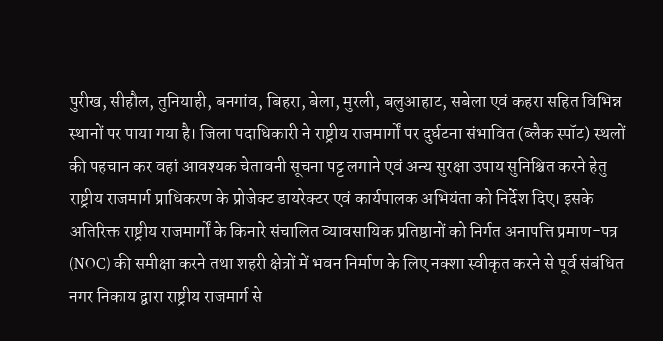पुरीख, सीहौल, तुनियाही, बनगांव, बिहरा, बेला, मुरली, बलुआहाट, सबेला एवं कहरा सहित विभिन्न स्थानों पर पाया गया है। जिला पदाधिकारी ने राष्ट्रीय राजमार्गों पर दुर्घटना संभावित (ब्लैक स्पॉट) स्थलों की पहचान कर वहां आवश्यक चेतावनी सूचना पट्ट लगाने एवं अन्य सुरक्षा उपाय सुनिश्चित करने हेतु राष्ट्रीय राजमार्ग प्राधिकरण के प्रोजेक्ट डायरेक्टर एवं कार्यपालक अभियंता को निर्देश दिए। इसके अतिरिक्त राष्ट्रीय राजमार्गों के किनारे संचालित व्यावसायिक प्रतिष्ठानों को निर्गत अनापत्ति प्रमाण-पत्र (NOC) की समीक्षा करने तथा शहरी क्षेत्रों में भवन निर्माण के लिए नक्शा स्वीकृत करने से पूर्व संबंधित नगर निकाय द्वारा राष्ट्रीय राजमार्ग से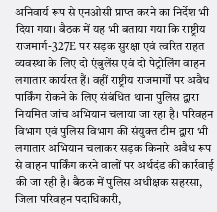अनिवार्य रूप से एनओसी प्राप्त करने का निर्देश भी दिया गया। बैठक में यह भी बताया गया कि राष्ट्रीय राजमार्ग-327E पर सड़क सुरक्षा एवं त्वरित राहत व्यवस्था के लिए दो एंबुलेंस एवं दो पेट्रोलिंग वाहन लगातार कार्यरत हैं। वहीं राष्ट्रीय राजमार्गों पर अवैध पार्किंग रोकने के लिए संबंधित थाना पुलिस द्वारा नियमित जांच अभियान चलाया जा रहा है। परिवहन विभाग एवं पुलिस विभाग की संयुक्त टीम द्वारा भी लगातार अभियान चलाकर सड़क किनारे अवैध रूप से वाहन पार्किंग करने वालों पर अर्थदंड की कार्रवाई की जा रही है। बैठक में पुलिस अधीक्षक सहरसा, जिला परिवहन पदाधिकारी,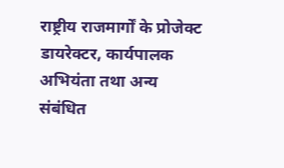राष्ट्रीय राजमार्गों के प्रोजेक्ट डायरेक्टर, कार्यपालक अभियंता तथा अन्य संबंधित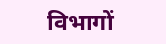विभागों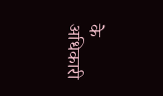के अधिकारी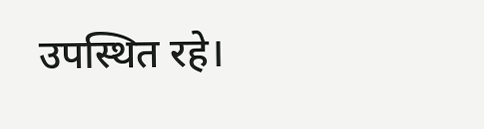उपस्थित रहे।